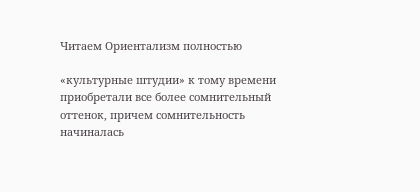Читаем Ориентализм полностью

«культурные штудии» к тому времени приобретали все более сомнительный оттенок, причем сомнительность начиналась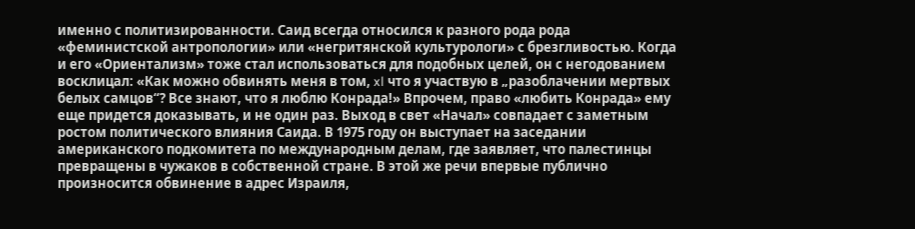именно с политизированности. Саид всегда относился к разного рода рода «феминистской антропологии» или «негритянской культурологи» с брезгливостью. Когда и его «Ориентализм» тоже стал использоваться для подобных целей, он с негодованием восклицал: «Как можно обвинять меня в том, xl что я участвую в „разоблачении мертвых белых самцов“? Все знают, что я люблю Конрада!» Впрочем, право «любить Конрада» ему еще придется доказывать, и не один раз. Выход в свет «Начал» совпадает с заметным ростом политического влияния Саида. В 1975 году он выступает на заседании американского подкомитета по международным делам, где заявляет, что палестинцы превращены в чужаков в собственной стране. В этой же речи впервые публично произносится обвинение в адрес Израиля,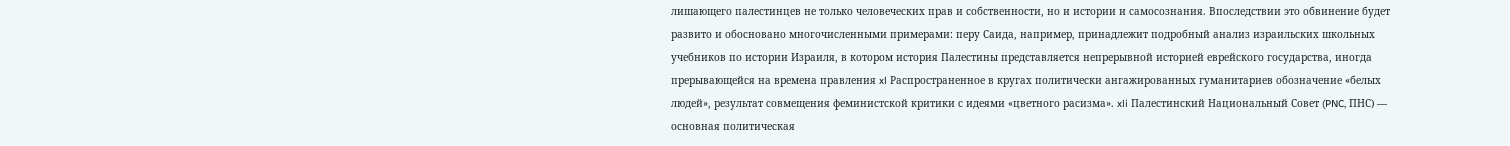лишающего палестинцев не только человеческих прав и собственности, но и истории и самосознания. Впоследствии это обвинение будет развито и обосновано многочисленными примерами: перу Саида, например, принадлежит подробный анализ израильских школьных учебников по истории Израиля, в котором история Палестины представляется непрерывной историей еврейского государства, иногда прерывающейся на времена правления xl Распространенное в кругах политически ангажированных гуманитариев обозначение «белых людей», результат совмещения феминистской критики с идеями «цветного расизма». xli Палестинский Национальный Совет (PNC, ПНС) — основная политическая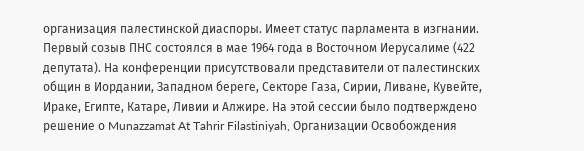организация палестинской диаспоры. Имеет статус парламента в изгнании. Первый созыв ПНС состоялся в мае 1964 года в Восточном Иерусалиме (422 депутата). На конференции присутствовали представители от палестинских общин в Иордании, Западном береге, Секторе Газа, Сирии, Ливане, Кувейте, Ираке, Египте, Катаре, Ливии и Алжире. На этой сессии было подтверждено решение о Munazzamat At Tahrir Filastiniyah, Организации Освобождения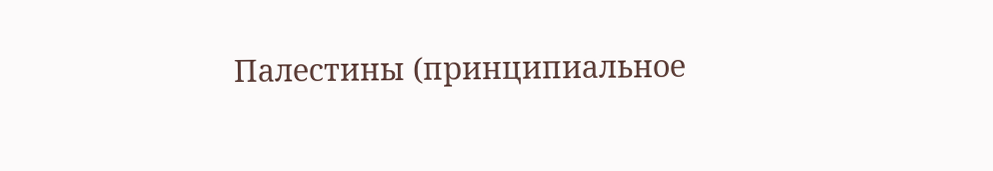Палестины (принципиальное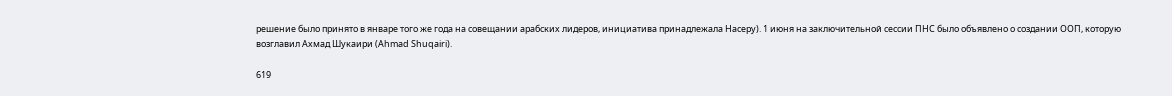решение было принято в январе того же года на совещании арабских лидеров, инициатива принадлежала Насеру). 1 июня на заключительной сессии ПНС было объявлено о создании ООП, которую возглавил Ахмад Шукаири (Ahmad Shuqairi).

619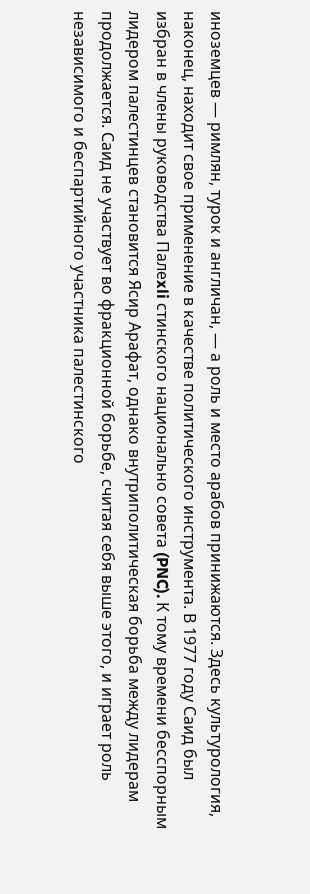иноземцев — римлян, турок и англичан, — а роль и место арабов принижаются. Здесь культурология, наконец, находит свое применение в качестве политического инструмента. В 1977 году Саид был избран в члены руководства Палеxli стинского национально совета (PNC). К тому времени бесспорным лидером палестинцев становится Ясир Арафат, однако внутриполитическая борьба между лидерам продолжается. Саид не участвует во фракционной борьбе, считая себя выше этого, и играет роль независимого и беспартийного участника палестинского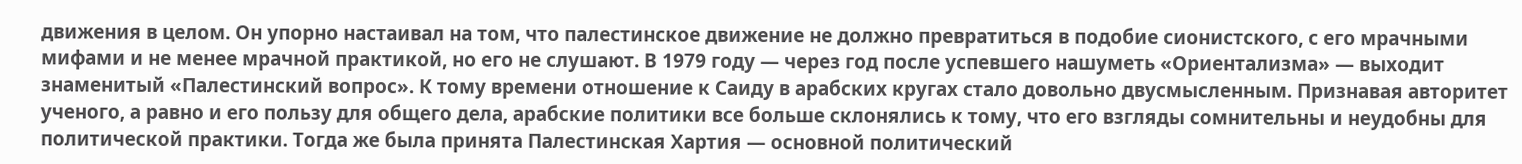движения в целом. Он упорно настаивал на том, что палестинское движение не должно превратиться в подобие сионистского, с его мрачными мифами и не менее мрачной практикой, но его не слушают. В 1979 году — через год после успевшего нашуметь «Ориентализма» — выходит знаменитый «Палестинский вопрос». К тому времени отношение к Саиду в арабских кругах стало довольно двусмысленным. Признавая авторитет ученого, а равно и его пользу для общего дела, арабские политики все больше склонялись к тому, что его взгляды сомнительны и неудобны для политической практики. Тогда же была принята Палестинская Хартия — основной политический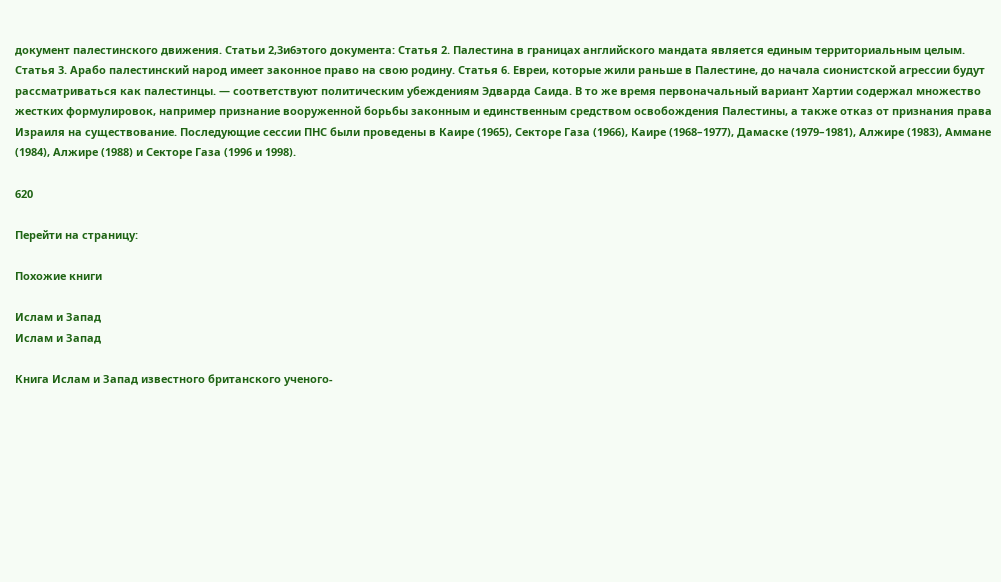документ палестинского движения. Статьи 2,3и6этого документа: Статья 2. Палестина в границах английского мандата является единым территориальным целым. Статья 3. Арабо палестинский народ имеет законное право на свою родину. Статья 6. Евреи, которые жили раньше в Палестине, до начала сионистской агрессии будут рассматриваться как палестинцы. — соответствуют политическим убеждениям Эдварда Саида. В то же время первоначальный вариант Хартии содержал множество жестких формулировок, например признание вооруженной борьбы законным и единственным средством освобождения Палестины, а также отказ от признания права Израиля на существование. Последующие сессии ПНС были проведены в Каире (1965), Секторе Газа (1966), Каире (1968–1977), Дамаске (1979–1981), Алжире (1983), Аммане (1984), Алжире (1988) и Секторе Газа (1996 и 1998).

620

Перейти на страницу:

Похожие книги

Ислам и Запад
Ислам и Запад

Книга Ислам и Запад известного британского ученого-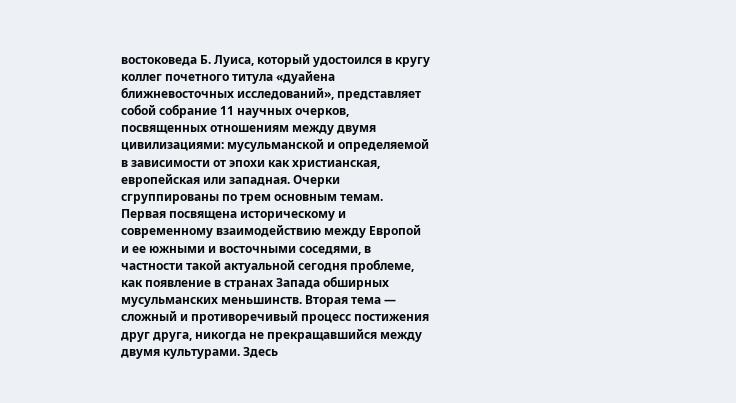востоковеда Б. Луиса, который удостоился в кругу коллег почетного титула «дуайена ближневосточных исследований», представляет собой собрание 11 научных очерков, посвященных отношениям между двумя цивилизациями: мусульманской и определяемой в зависимости от эпохи как христианская, европейская или западная. Очерки сгруппированы по трем основным темам. Первая посвящена историческому и современному взаимодействию между Европой и ее южными и восточными соседями, в частности такой актуальной сегодня проблеме, как появление в странах Запада обширных мусульманских меньшинств. Вторая тема — сложный и противоречивый процесс постижения друг друга, никогда не прекращавшийся между двумя культурами. Здесь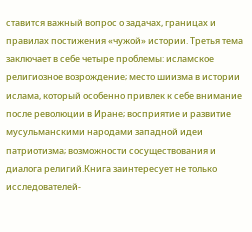ставится важный вопрос о задачах, границах и правилах постижения «чужой» истории. Третья тема заключает в себе четыре проблемы: исламское религиозное возрождение; место шиизма в истории ислама, который особенно привлек к себе внимание после революции в Иране; восприятие и развитие мусульманскими народами западной идеи патриотизма; возможности сосуществования и диалога религий.Книга заинтересует не только исследователей-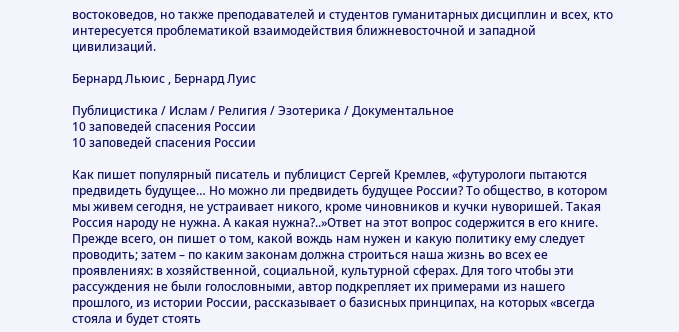востоковедов, но также преподавателей и студентов гуманитарных дисциплин и всех, кто интересуется проблематикой взаимодействия ближневосточной и западной цивилизаций.

Бернард Льюис , Бернард Луис

Публицистика / Ислам / Религия / Эзотерика / Документальное
10 заповедей спасения России
10 заповедей спасения России

Как пишет популярный писатель и публицист Сергей Кремлев, «футурологи пытаются предвидеть будущее… Но можно ли предвидеть будущее России? То общество, в котором мы живем сегодня, не устраивает никого, кроме чиновников и кучки нуворишей. Такая Россия народу не нужна. А какая нужна?..»Ответ на этот вопрос содержится в его книге. Прежде всего, он пишет о том, какой вождь нам нужен и какую политику ему следует проводить; затем – по каким законам должна строиться наша жизнь во всех ее проявлениях: в хозяйственной, социальной, культурной сферах. Для того чтобы эти рассуждения не были голословными, автор подкрепляет их примерами из нашего прошлого, из истории России, рассказывает о базисных принципах, на которых «всегда стояла и будет стоять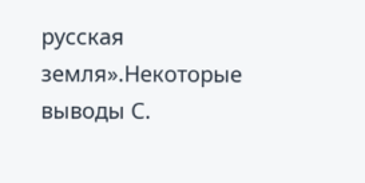русская земля».Некоторые выводы С.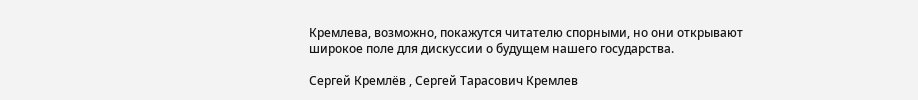Кремлева, возможно, покажутся читателю спорными, но они открывают широкое поле для дискуссии о будущем нашего государства.

Сергей Кремлёв , Сергей Тарасович Кремлев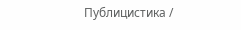Публицистика /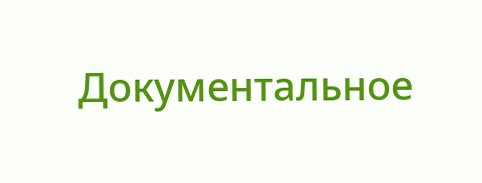Документальное